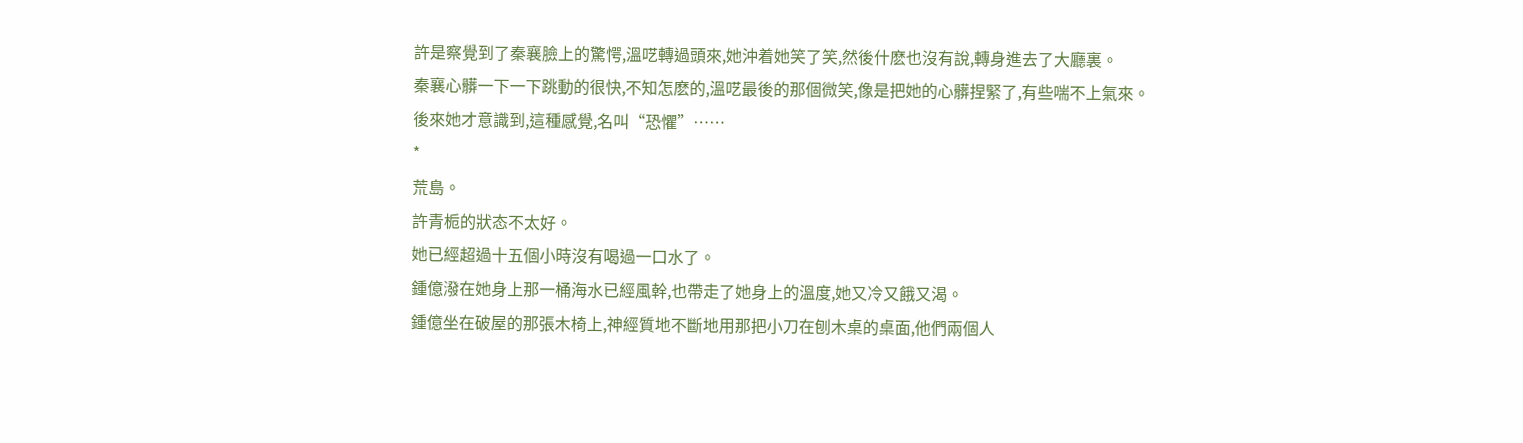許是察覺到了秦襄臉上的驚愕,溫呓轉過頭來,她沖着她笑了笑,然後什麽也沒有說,轉身進去了大廳裏。
秦襄心髒一下一下跳動的很快,不知怎麽的,溫呓最後的那個微笑,像是把她的心髒捏緊了,有些喘不上氣來。
後來她才意識到,這種感覺,名叫“恐懼”……
*
荒島。
許青栀的狀态不太好。
她已經超過十五個小時沒有喝過一口水了。
鍾億潑在她身上那一桶海水已經風幹,也帶走了她身上的溫度,她又冷又餓又渴。
鍾億坐在破屋的那張木椅上,神經質地不斷地用那把小刀在刨木桌的桌面,他們兩個人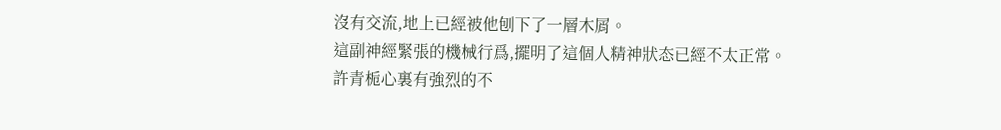沒有交流,地上已經被他刨下了一層木屑。
這副神經緊張的機械行爲,擺明了這個人精神狀态已經不太正常。
許青栀心裏有強烈的不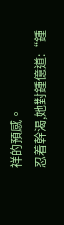祥的預感。
忍着幹渴,她對鍾億道:“鍾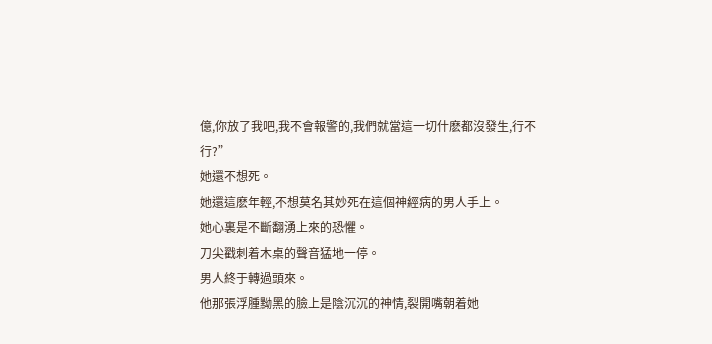億,你放了我吧,我不會報警的,我們就當這一切什麽都沒發生,行不行?”
她還不想死。
她還這麽年輕,不想莫名其妙死在這個神經病的男人手上。
她心裏是不斷翻湧上來的恐懼。
刀尖戳刺着木桌的聲音猛地一停。
男人終于轉過頭來。
他那張浮腫黝黑的臉上是陰沉沉的神情,裂開嘴朝着她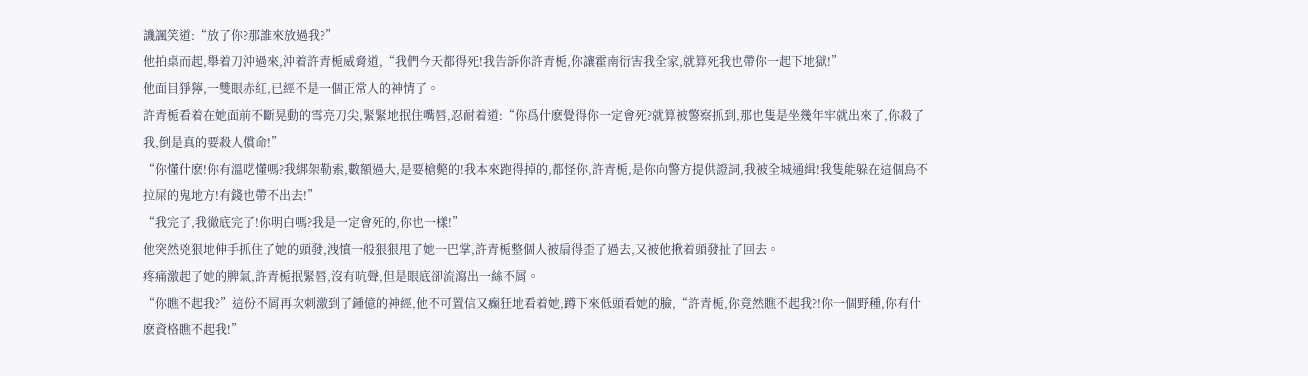譏諷笑道:“放了你?那誰來放過我?”
他拍桌而起,舉着刀沖過來,沖着許青栀威脅道,“我們今天都得死!我告訴你許青栀,你讓霍南衍害我全家,就算死我也帶你一起下地獄!”
他面目猙獰,一雙眼赤紅,已經不是一個正常人的神情了。
許青栀看着在她面前不斷晃動的雪亮刀尖,緊緊地抿住嘴唇,忍耐着道:“你爲什麽覺得你一定會死?就算被警察抓到,那也隻是坐幾年牢就出來了,你殺了我,倒是真的要殺人償命!”
“你懂什麽!你有溫呓懂嗎?我綁架勒索,數額過大,是要槍斃的!我本來跑得掉的,都怪你,許青栀,是你向警方提供證詞,我被全城通緝!我隻能躲在這個鳥不拉屎的鬼地方!有錢也帶不出去!”
“我完了,我徹底完了!你明白嗎?我是一定會死的,你也一樣!”
他突然兇狠地伸手抓住了她的頭發,洩憤一般狠狠甩了她一巴掌,許青栀整個人被扇得歪了過去,又被他揪着頭發扯了回去。
疼痛激起了她的脾氣,許青栀抿緊唇,沒有吭聲,但是眼底卻流瀉出一絲不屑。
“你瞧不起我?”這份不屑再次刺激到了鍾億的神經,他不可置信又癫狂地看着她,蹲下來低頭看她的臉,“許青栀,你竟然瞧不起我?!你一個野種,你有什麽資格瞧不起我!”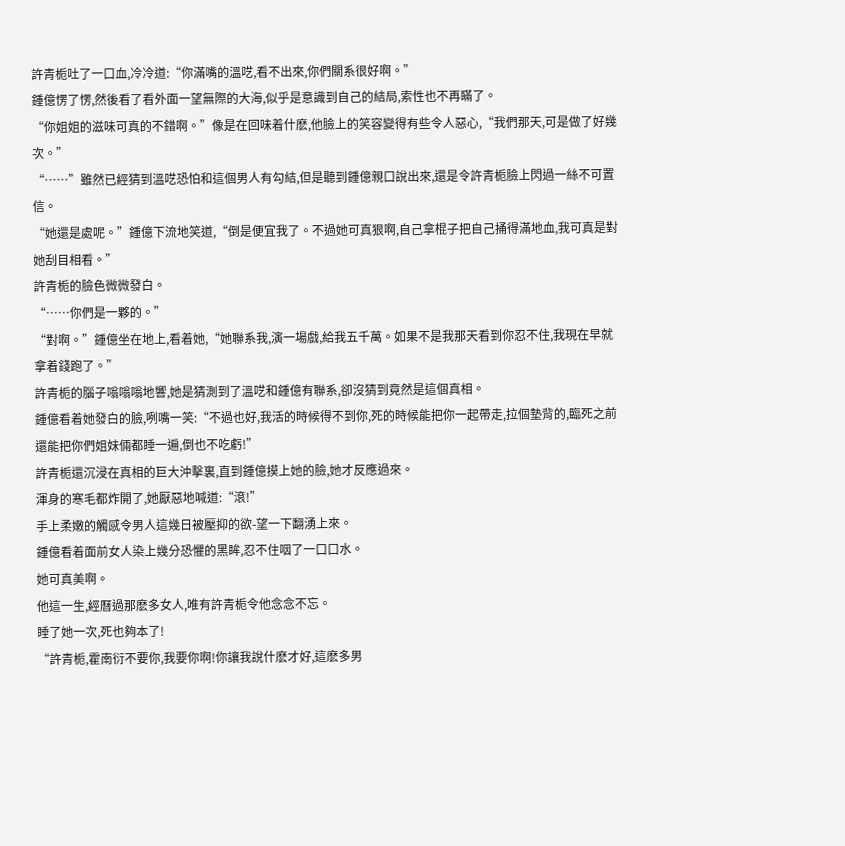許青栀吐了一口血,冷冷道:“你滿嘴的溫呓,看不出來,你們關系很好啊。”
鍾億愣了愣,然後看了看外面一望無際的大海,似乎是意識到自己的結局,索性也不再瞞了。
“你姐姐的滋味可真的不錯啊。”像是在回味着什麽,他臉上的笑容變得有些令人惡心,“我們那天,可是做了好幾次。”
“……”雖然已經猜到溫呓恐怕和這個男人有勾結,但是聽到鍾億親口說出來,還是令許青栀臉上閃過一絲不可置信。
“她還是處呢。”鍾億下流地笑道,“倒是便宜我了。不過她可真狠啊,自己拿棍子把自己捅得滿地血,我可真是對她刮目相看。”
許青栀的臉色微微發白。
“……你們是一夥的。”
“對啊。”鍾億坐在地上,看着她,“她聯系我,演一場戲,給我五千萬。如果不是我那天看到你忍不住,我現在早就拿着錢跑了。”
許青栀的腦子嗡嗡嗡地響,她是猜測到了溫呓和鍾億有聯系,卻沒猜到竟然是這個真相。
鍾億看着她發白的臉,咧嘴一笑:“不過也好,我活的時候得不到你,死的時候能把你一起帶走,拉個墊背的,臨死之前還能把你們姐妹倆都睡一遍,倒也不吃虧!”
許青栀還沉浸在真相的巨大沖擊裏,直到鍾億摸上她的臉,她才反應過來。
渾身的寒毛都炸開了,她厭惡地喊道:“滾!”
手上柔嫩的觸感令男人這幾日被壓抑的欲-望一下翻湧上來。
鍾億看着面前女人染上幾分恐懼的黑眸,忍不住咽了一口口水。
她可真美啊。
他這一生,經曆過那麽多女人,唯有許青栀令他念念不忘。
睡了她一次,死也夠本了!
“許青栀,霍南衍不要你,我要你啊!你讓我說什麽才好,這麽多男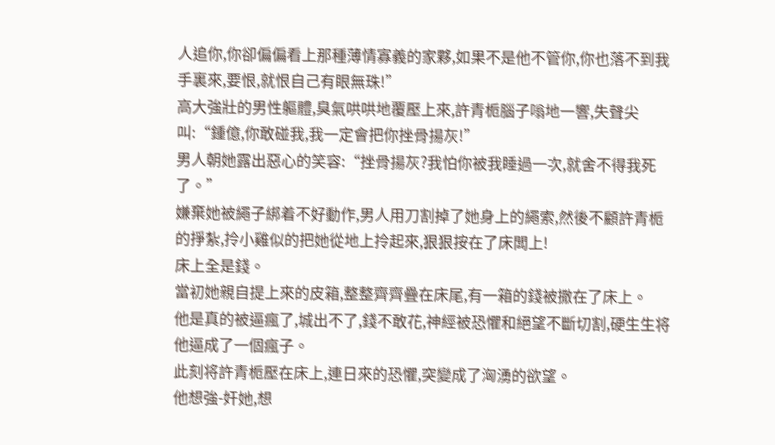人追你,你卻偏偏看上那種薄情寡義的家夥,如果不是他不管你,你也落不到我手裏來,要恨,就恨自己有眼無珠!”
高大強壯的男性軀體,臭氣哄哄地覆壓上來,許青栀腦子嗡地一響,失聲尖叫:“鍾億,你敢碰我,我一定會把你挫骨揚灰!”
男人朝她露出惡心的笑容:“挫骨揚灰?我怕你被我睡過一次,就舍不得我死了。”
嫌棄她被繩子綁着不好動作,男人用刀割掉了她身上的繩索,然後不顧許青栀的掙紮,拎小雞似的把她從地上拎起來,狠狠按在了床闆上!
床上全是錢。
當初她親自提上來的皮箱,整整齊齊疊在床尾,有一箱的錢被撒在了床上。
他是真的被逼瘋了,城出不了,錢不敢花,神經被恐懼和絕望不斷切割,硬生生将他逼成了一個瘋子。
此刻将許青栀壓在床上,連日來的恐懼,突變成了洶湧的欲望。
他想強-奸她,想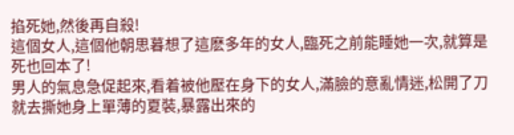掐死她,然後再自殺!
這個女人,這個他朝思暮想了這麽多年的女人,臨死之前能睡她一次,就算是死也回本了!
男人的氣息急促起來,看着被他壓在身下的女人,滿臉的意亂情迷,松開了刀就去撕她身上單薄的夏裝,暴露出來的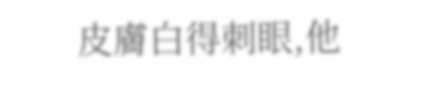皮膚白得刺眼,他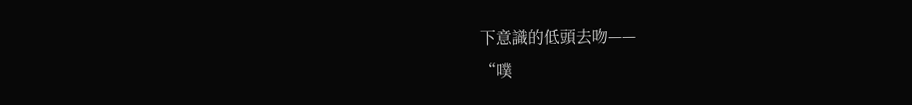下意識的低頭去吻——
“噗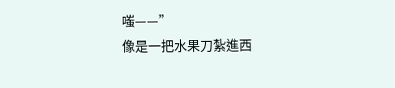嗤——”
像是一把水果刀紮進西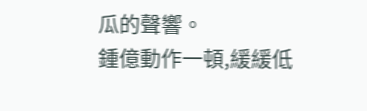瓜的聲響。
鍾億動作一頓,緩緩低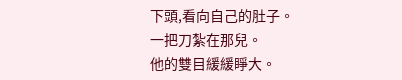下頭,看向自己的肚子。
一把刀紮在那兒。
他的雙目緩緩睜大。